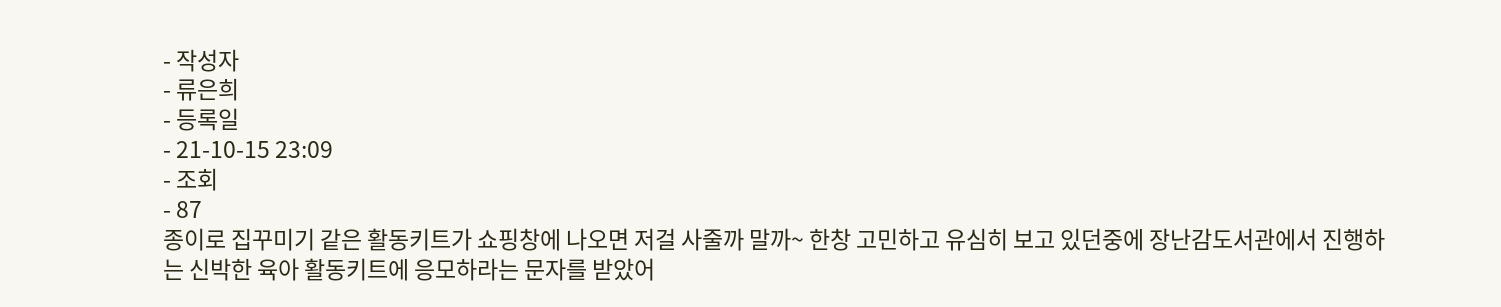- 작성자
- 류은희
- 등록일
- 21-10-15 23:09
- 조회
- 87
종이로 집꾸미기 같은 활동키트가 쇼핑창에 나오면 저걸 사줄까 말까~ 한창 고민하고 유심히 보고 있던중에 장난감도서관에서 진행하는 신박한 육아 활동키트에 응모하라는 문자를 받았어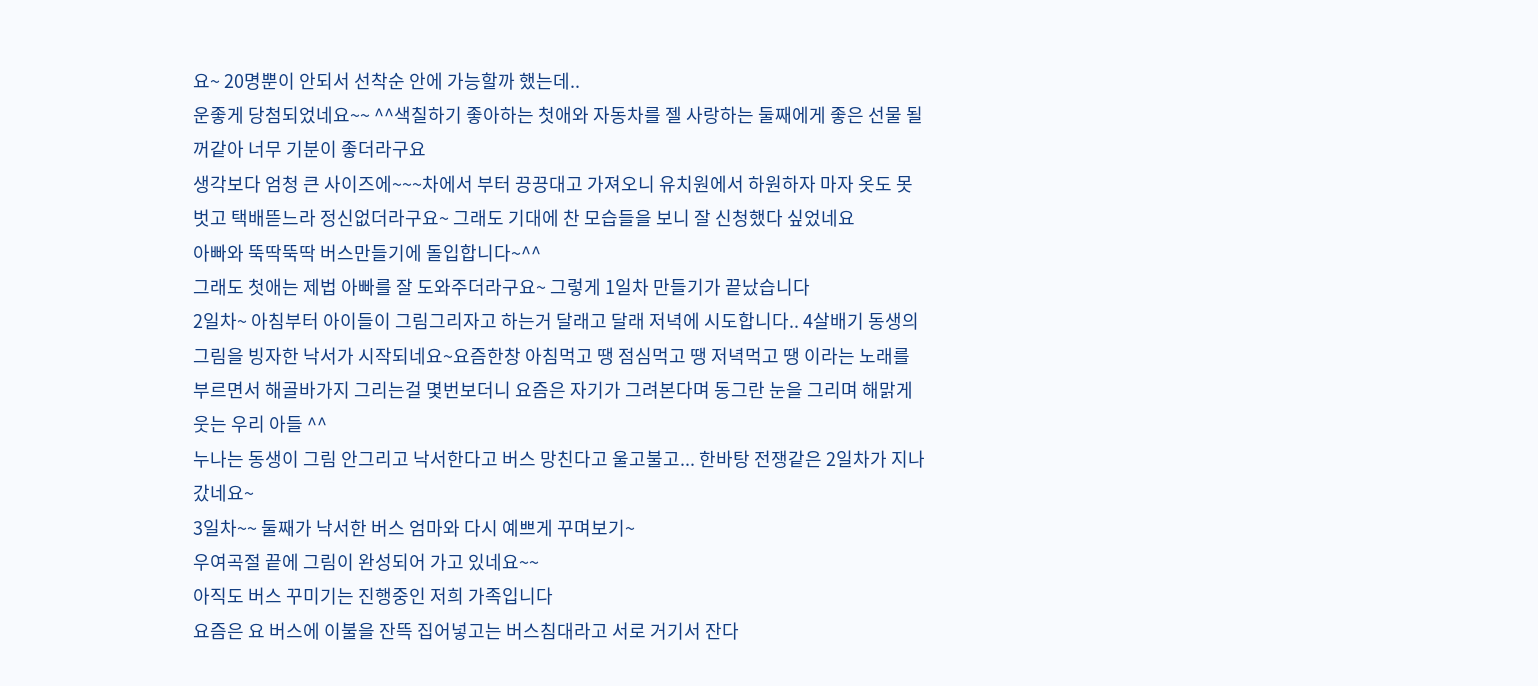요~ 20명뿐이 안되서 선착순 안에 가능할까 했는데..
운좋게 당첨되었네요~~ ^^색칠하기 좋아하는 첫애와 자동차를 젤 사랑하는 둘째에게 좋은 선물 될꺼같아 너무 기분이 좋더라구요
생각보다 엄청 큰 사이즈에~~~차에서 부터 끙끙대고 가져오니 유치원에서 하원하자 마자 옷도 못벗고 택배뜯느라 정신없더라구요~ 그래도 기대에 찬 모습들을 보니 잘 신청했다 싶었네요
아빠와 뚝딱뚝딱 버스만들기에 돌입합니다~^^
그래도 첫애는 제법 아빠를 잘 도와주더라구요~ 그렇게 1일차 만들기가 끝났습니다
2일차~ 아침부터 아이들이 그림그리자고 하는거 달래고 달래 저녁에 시도합니다.. 4살배기 동생의 그림을 빙자한 낙서가 시작되네요~요즘한창 아침먹고 땡 점심먹고 땡 저녁먹고 땡 이라는 노래를 부르면서 해골바가지 그리는걸 몇번보더니 요즘은 자기가 그려본다며 동그란 눈을 그리며 해맑게 웃는 우리 아들 ^^
누나는 동생이 그림 안그리고 낙서한다고 버스 망친다고 울고불고... 한바탕 전쟁같은 2일차가 지나갔네요~
3일차~~ 둘째가 낙서한 버스 엄마와 다시 예쁘게 꾸며보기~
우여곡절 끝에 그림이 완성되어 가고 있네요~~
아직도 버스 꾸미기는 진행중인 저희 가족입니다
요즘은 요 버스에 이불을 잔뜩 집어넣고는 버스침대라고 서로 거기서 잔다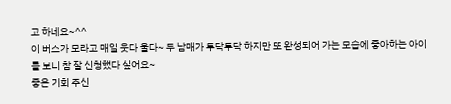고 하네요~^^
이 버스가 모라고 매일 웃다 울다~ 두 남매가 투닥투닥 하지만 또 완성되어 가는 모습에 좋아하는 아이를 보니 참 잘 신청했다 싶어요~
좋은 기회 주신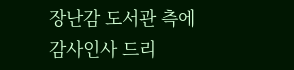장난감 도서관 측에 감사인사 드리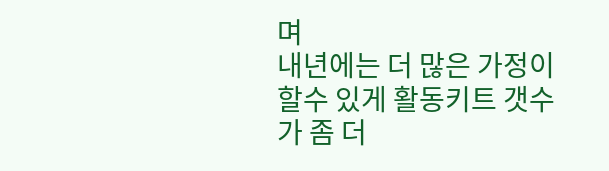며
내년에는 더 많은 가정이 할수 있게 활동키트 갯수가 좀 더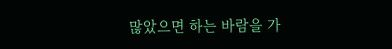많았으면 하는 바람을 가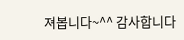져봅니다~^^ 감사합니다